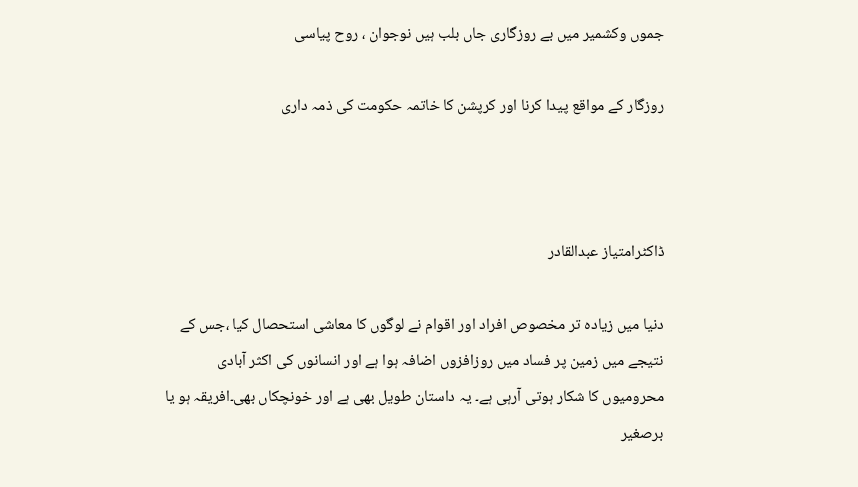جموں وکشمیر میں بے روزگاری جاں بلب ہیں نوجوان ، روح پیاسی

روزگار کے مواقع پیدا کرنا اور کرپشن کا خاتمہ حکومت کی ذمہ داری



ڈاکٹرامتیاز عبدالقادر

دنیا میں زیادہ تر مخصوص افراد اور اقوام نے لوگوں کا معاشی استحصال کیا ،جس کے نتیجے میں زمین پر فساد میں روزافزوں اضافہ ہوا ہے اور انسانوں کی اکثر آبادی محرومیوں کا شکار ہوتی آرہی ہے۔ یہ داستان طویل بھی ہے اور خونچکاں بھی۔افریقہ ہو یا برصغیر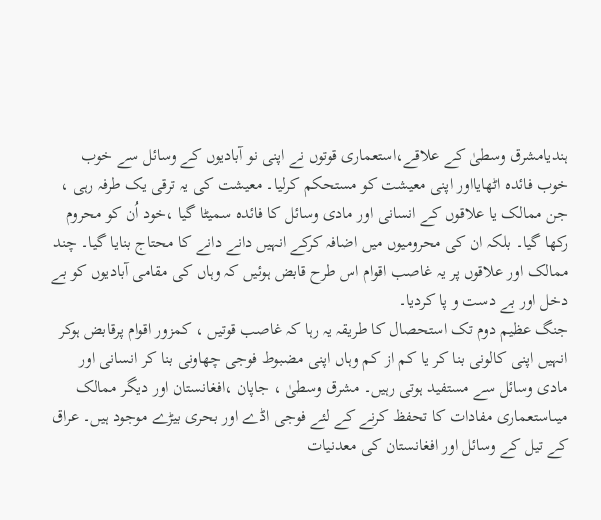ہندیامشرق وسطیٰ کے علاقے،استعماری قوتوں نے اپنی نو آبادیوں کے وسائل سے خوب خوب فائدہ اٹھایااور اپنی معیشت کو مستحکم کرلیا۔ معیشت کی یہ ترقی یک طرفہ رہی ، جن ممالک یا علاقوں کے انسانی اور مادی وسائل کا فائدہ سمیٹا گیا ،خود اُن کو محروم رکھا گیا۔ بلکہ ان کی محرومیوں میں اضافہ کرکے انہیں دانے دانے کا محتاج بنایا گیا۔ چند ممالک اور علاقوں پر یہ غاصب اقوام اس طرح قابض ہوئیں کہ وہاں کی مقامی آبادیوں کو بے دخل اور بے دست و پا کردیا۔
جنگ عظیم دوم تک استحصال کا طریقہ یہ رہا کہ غاصب قوتیں ، کمزور اقوام پرقابض ہوکر انہیں اپنی کالونی بنا کر یا کم از کم وہاں اپنی مضبوط فوجی چھاونی بنا کر انسانی اور مادی وسائل سے مستفید ہوتی رہیں۔ مشرق وسطیٰ ، جاپان ،افغانستان اور دیگر ممالک میںاستعماری مفادات کا تحفظ کرنے کے لئے فوجی اڈے اور بحری بیڑے موجود ہیں۔ عراق کے تیل کے وسائل اور افغانستان کی معدنیات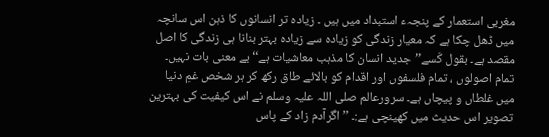مغربی استعمار کے پنجہء استبداد میں ہیں ۔ زیادہ تر انسانوں کا ذہن اس سانچہ میں ڈھل چکا ہے کہ معیار زندگی کو زیادہ سے زیادہ بہتر بنانا ہی زندگی کا اصل مقصد ہے۔ بقول کَسے’’جدید انسان کا مذہب معاشیات ہے‘‘ بے معنی بات نہیں۔ تمام اصولوں ، تمام فلسفوں اور اقدام کو بالائے طاق رکھ کر ہر شخص غمِ دنیا میں غلطاں و پیچاں ہے۔ سرورعالم صلی اللہ علیہ وسلم نے اس کیفیت کی بہترین تصویر اس حدیث میں کھینچی ہے:۔ ’’اگرآدم زاد کے پاس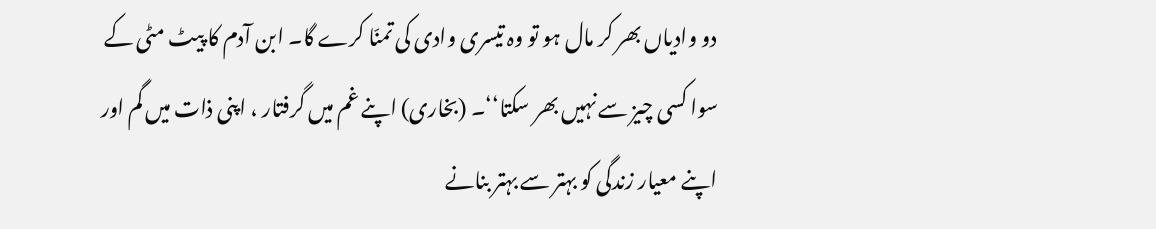دو وادیاں بھر کر مال ہو تو وہ تیسری وادی کی تمنّا کرے گا۔ ابن آدم کا پیٹ مٹی کے سوا کسی چیز سے نہیں بھر سکتا‘‘۔ (بخاری) اپنے غم میں گرفتار ، اپنی ذات میں گم اور اپنے معیار زندگی کو بہتر سے بہتر بنانے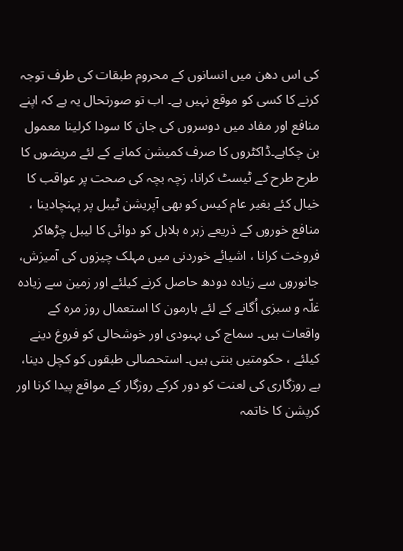کی اس دھن میں انسانوں کے محروم طبقات کی طرف توجہ کرنے کا کسی کو موقع نہیں ہے۔ اب تو صورتحال یہ ہے کہ اپنے منافع اور مفاد میں دوسروں کی جان کا سودا کرلینا معمول بن چکاہے۔ڈاکٹروں کا صرف کمیشن کمانے کے لئے مریضوں کا طرح طرح کے ٹیسٹ کرانا، زچہ بچہ کی صحت پر عواقب کا خیال کئے بغیر عام کیس کو بھی آپریشن ٹیبل پر پہنچادینا ، منافع خوروں کے ذریعے زہر ہ ہلاہل کو دوائی کا لیبل چڑھاکر فروخت کرانا ، اشیائے خوردنی میں مہلک چیزوں کی آمیزش، جانوروں سے زیادہ دودھ حاصل کرنے کیلئے اور زمین سے زیادہ غلّہ و سبزی اُگانے کے لئے ہارمون کا استعمال روز مرہ کے واقعات ہیں۔ سماج کی بہبودی اور خوشحالی کو فروغ دینے کیلئے ، حکومتیں بنتی ہیں۔ استحصالی طبقوں کو کچل دینا، بے روزگاری کی لعنت کو دور کرکے روزگار کے مواقع پیدا کرنا اور کرپشن کا خاتمہ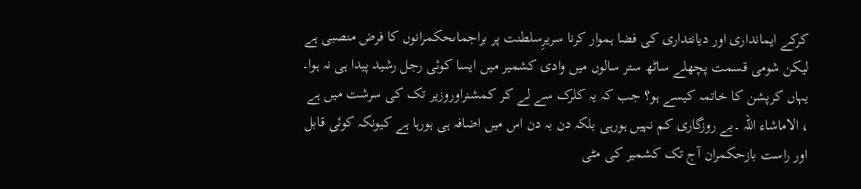کرکے ایمانداری اور دیانتداری کی فضا ہموار کرنا سریرِسلطنت پر براجماںحکمرانوں کا فرض منصبی ہے لیکن شومی قسمت پچھلے ساٹھ ستر سالوں میں وادی کشمیر میں ایسا کوئی رجل رشید پیدا ہی نہ ہوا۔
یہاں کرپشن کا خاتمہ کیسے ہو؟ جب کہ یہ کلرک سے لے کر کمشنراوروزیر تک کی سرشت میں ہے ، الاماشاء اللہ ۔بے روزگاری کم نہیں ہورہی بلکہ دن بہ دن اس میں اضافہ ہی ہورہا ہے کیونکہ کوئی قابل اور راست بازحکمران آج تک کشمیر کی مٹی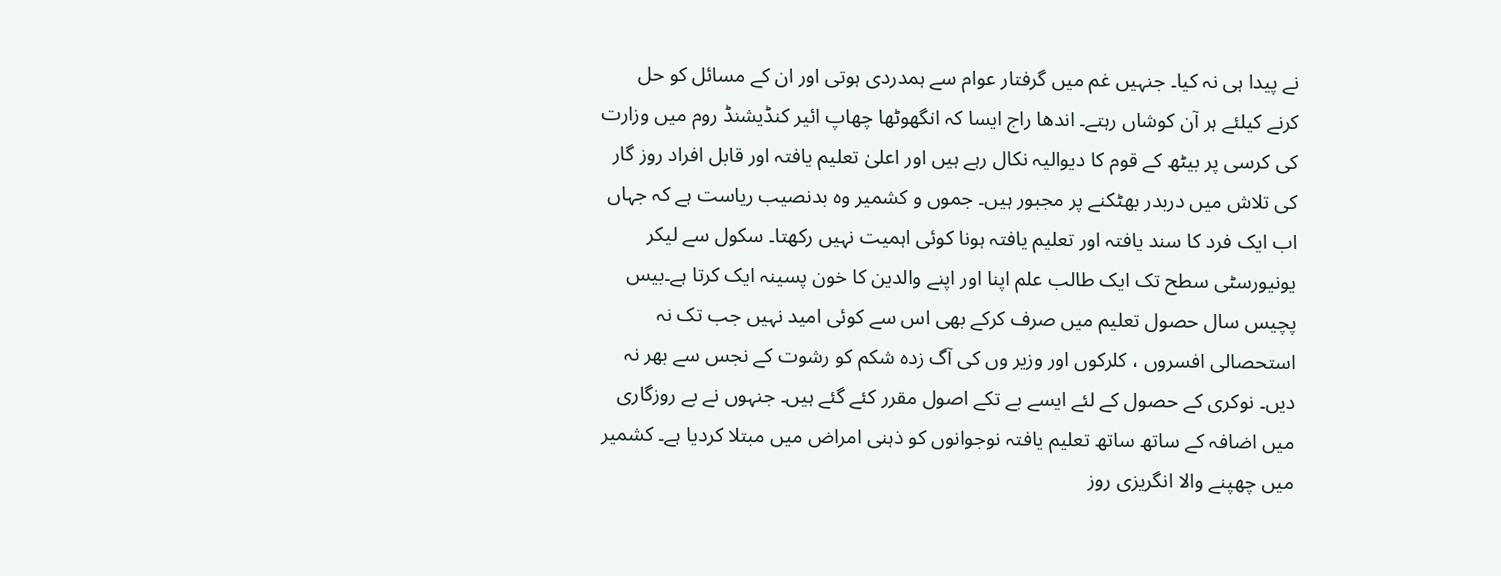نے پیدا ہی نہ کیا۔ جنہیں غم میں گرفتار عوام سے ہمدردی ہوتی اور ان کے مسائل کو حل کرنے کیلئے ہر آن کوشاں رہتے۔ اندھا راج ایسا کہ انگھوٹھا چھاپ ائیر کنڈیشنڈ روم میں وزارت کی کرسی پر بیٹھ کے قوم کا دیوالیہ نکال رہے ہیں اور اعلیٰ تعلیم یافتہ اور قابل افراد روز گار کی تلاش میں دربدر بھٹکنے پر مجبور ہیں۔ جموں و کشمیر وہ بدنصیب ریاست ہے کہ جہاں اب ایک فرد کا سند یافتہ اور تعلیم یافتہ ہونا کوئی اہمیت نہیں رکھتا۔ سکول سے لیکر یونیورسٹی سطح تک ایک طالب علم اپنا اور اپنے والدین کا خون پسینہ ایک کرتا ہے۔بیس پچیس سال حصول تعلیم میں صرف کرکے بھی اس سے کوئی امید نہیں جب تک نہ استحصالی افسروں ، کلرکوں اور وزیر وں کی آگ زدہ شکم کو رشوت کے نجس سے بھر نہ دیں۔ نوکری کے حصول کے لئے ایسے بے تکے اصول مقرر کئے گئے ہیں۔ جنہوں نے بے روزگاری میں اضافہ کے ساتھ ساتھ تعلیم یافتہ نوجوانوں کو ذہنی امراض میں مبتلا کردیا ہے۔ کشمیر میں چھپنے والا انگریزی روز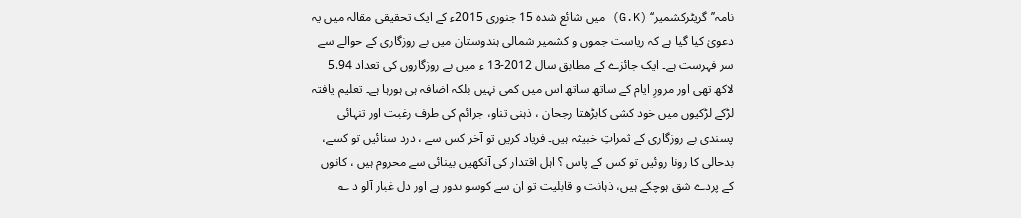نامہ’’گریٹرکشمیر‘‘ (G.K) میں شائع شدہ 15 جنوری 2015ء کے ایک تحقیقی مقالہ میں یہ دعویٰ کیا گیا ہے کہ ریاست جموں و کشمیر شمالی ہندوستان میں بے روزگاری کے حوالے سے سر فہرست ہے۔ ایک جائزے کے مطابق سال 2012-13 ء میں بے روزگاروں کی تعداد 5.94 لاکھ تھی اور مرورِ ایام کے ساتھ ساتھ اس میں کمی نہیں بلکہ اضافہ ہی ہورہا ہے۔ تعلیم یافتہ لڑکے لڑکیوں میں خود کشی کابڑھتا رجحان ، ذہنی تناو، جرائم کی طرف رغبت اور تنہائی پسندی بے روزگاری کے ثمراتِ خبیثہ ہیں۔ فریاد کریں تو آخر کس سے ، درد سنائیں تو کسے، بدحالی کا رونا روئیں تو کس کے پاس ؟ اہل اقتدار کی آنکھیں بینائی سے محروم ہیں ، کانوں کے پردے شق ہوچکے ہیں، ذہانت و قابلیت تو ان سے کوسو ںدور ہے اور دل غبار آلو د ؎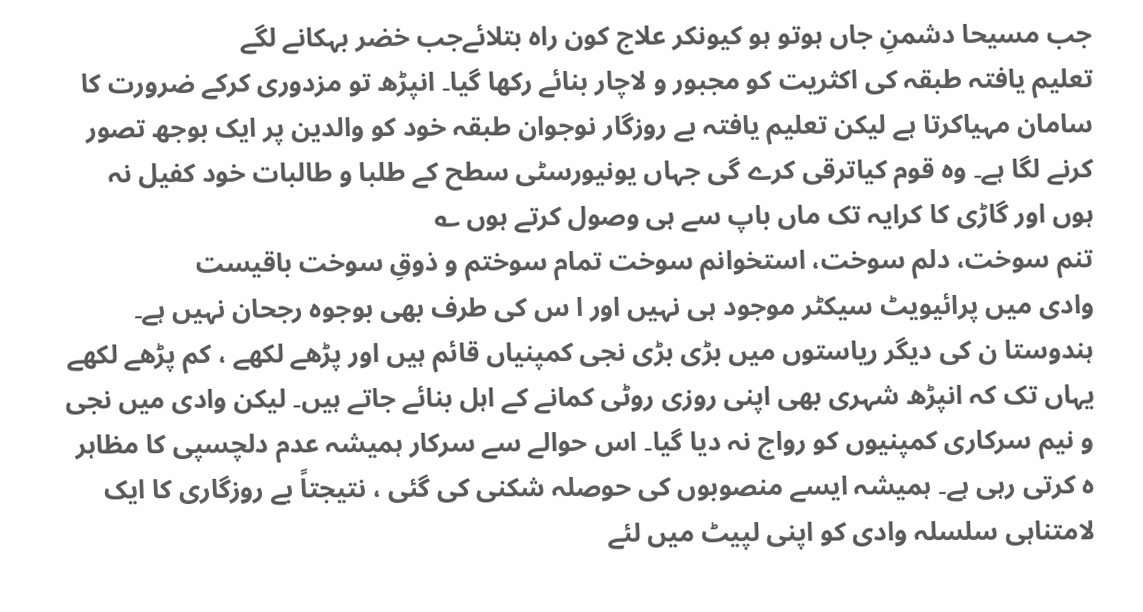جب مسیحا دشمنِ جاں ہوتو ہو کیونکر علاج کون راہ بتلائےجب خضر بہکانے لگے
تعلیم یافتہ طبقہ کی اکثریت کو مجبور و لاچار بنائے رکھا گیا۔ انپڑھ تو مزدوری کرکے ضرورت کا سامان مہیاکرتا ہے لیکن تعلیم یافتہ بے روزگار نوجوان طبقہ خود کو والدین پر ایک بوجھ تصور کرنے لگا ہے۔ وہ قوم کیاترقی کرے گی جہاں یونیورسٹی سطح کے طلبا و طالبات خود کفیل نہ ہوں اور گاڑی کا کرایہ تک ماں باپ سے ہی وصول کرتے ہوں ؎
تنم سوخت، دلم سوخت، استخوانم سوخت تمام سوختم و ذوقِ سوخت باقیست
وادی میں پرائیویٹ سیکٹر موجود ہی نہیں اور ا س کی طرف بھی بوجوہ رجحان نہیں ہے۔ ہندوستا ن کی دیگر ریاستوں میں بڑی بڑی نجی کمپنیاں قائم ہیں اور پڑھے لکھے ، کم پڑھے لکھے یہاں تک کہ انپڑھ شہری بھی اپنی روزی روٹی کمانے کے اہل بنائے جاتے ہیں۔ لیکن وادی میں نجی و نیم سرکاری کمپنیوں کو رواج نہ دیا گیا۔ اس حوالے سے سرکار ہمیشہ عدم دلچسپی کا مظاہر ہ کرتی رہی ہے۔ ہمیشہ ایسے منصوبوں کی حوصلہ شکنی کی گئی ، نتیجتاً بے روزگاری کا ایک لامتناہی سلسلہ وادی کو اپنی لپیٹ میں لئے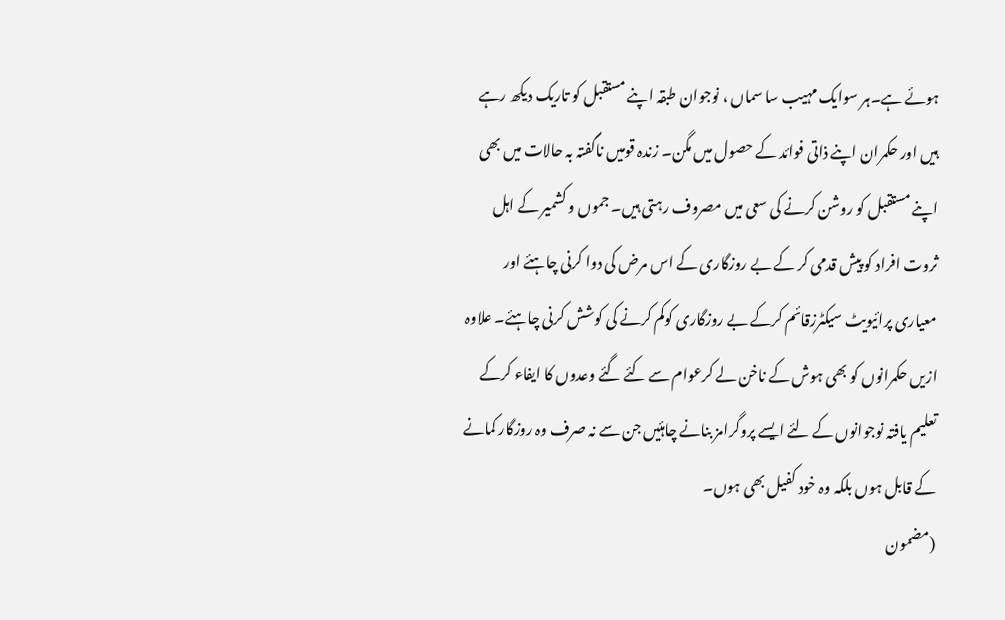ہوئے ہے۔ہر سوایک مہیب سا سماں ، نوجوان طبقہ اپنے مستقبل کو تاریک دیکھ رہے ہیں اور حکمران اپنے ذاتی فوائد کے حصول میں مگن۔ زندہ قومیں ناگفتہ بہ حالات میں بھی اپنے مستقبل کو روشن کرنے کی سعی میں مصروف رہتی ہیں۔ جموں و کشمیر کے اہل ثروت افراد کو پیش قدمی کر کے بے روزگاری کے اس مرض کی دوا کرنی چاہئے اور معیاری پرائیویٹ سیکٹرزقائم کرکے بے روزگاری کوکم کرنے کی کوشش کرنی چاہئے۔ علاوہ ازیں حکمرانوں کو بھی ہوش کے ناخن لے کرعوام سے کئے گئے وعدوں کا ایفاء کرکے تعلیم یافتہ نوجوانوں کے لئے ایسے پروگرامز بنانے چاہئیں جن سے نہ صرف وہ روزگار کمانے کے قابل ہوں بلکہ وہ خود کفیل بھی ہوں۔
(مضمون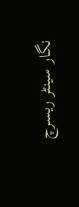نگار سینٹر ریسرچ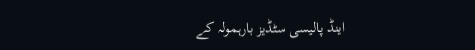اینڈ پالیسی سٹڈیز بارہمولہ کے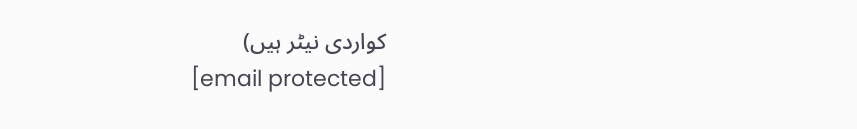کواردی نیٹر ہیں)
[email protected]